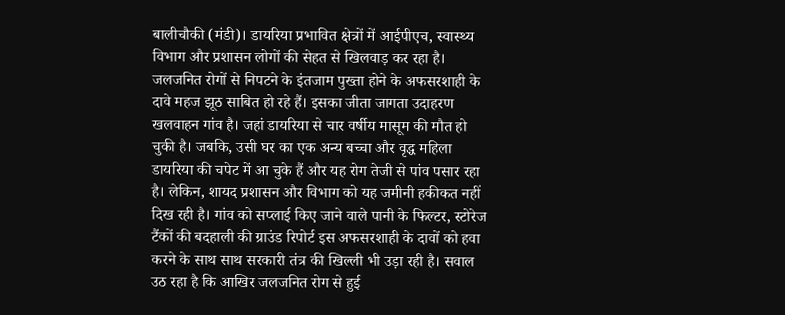बालीचौकी (मंडी)। डायरिया प्रभावित क्षेत्रों में आईपीएच, स्वास्थ्य विभाग और प्रशासन लोगों की सेहत से खिलवाड़ कर रहा है। जलजनित रोगों से निपटने के इंतजाम पुख्ता होने के अफसरशाही के दावे महज झूठ साबित हो रहे हैं। इसका जीता जागता उदाहरण खलवाहन गांव है। जहां डायरिया से चार वर्षीय मासूम की मौत हो चुकी है। जबकि, उसी घर का एक अन्य बच्चा और वृद्ध महिला डायरिया की चपेट में आ चुके हैं और यह रोग तेजी से पांव पसार रहा है। लेकिन, शायद प्रशासन और विभाग को यह जमीनी हकीकत नहीं दिख रही है। गांव को सप्लाई किए जाने वाले पानी के फिल्टर, स्टोरेज टैंकों की बदहाली की ग्राउंड रिपोर्ट इस अफसरशाही के दावों को हवा करने के साथ साथ सरकारी तंत्र की खिल्ली भी उड़ा रही है। सवाल उठ रहा है कि आखिर जलजनित रोग से हुई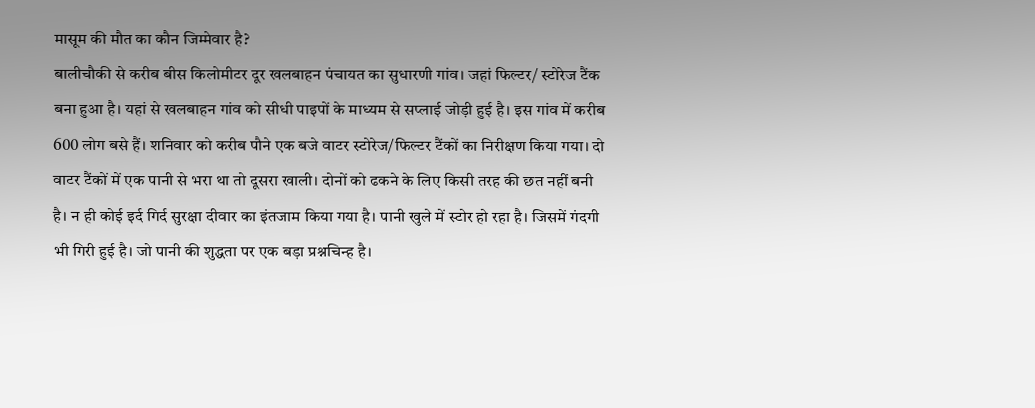मासूम की मौत का कौन जिम्मेवार है?
बालीचौकी से करीब बीस किलोमीटर दूर खलबाहन पंचायत का सुधारणी गांव। जहां फिल्टर/ स्टोरेज टैंक बना हुआ है। यहां से खलबाहन गांव को सीधी पाइपों के माध्यम से सप्लाई जोड़ी हुई है। इस गांव में करीब 600 लोग बसे हैं। शनिवार को करीब पौने एक बजे वाटर स्टोरेज/फिल्टर टैंकों का निरीक्षण किया गया। दो वाटर टैंकों में एक पानी से भरा था तो दूसरा खाली। दोनों को ढकने के लिए किसी तरह की छत नहीं बनी है। न ही कोई इर्द गिर्द सुरक्षा दीवार का इंतजाम किया गया है। पानी खुले में स्टोर हो रहा है। जिसमें गंदगी भी गिरी हुई है। जो पानी की शुद्धता पर एक बड़ा प्रश्नचिन्ह है।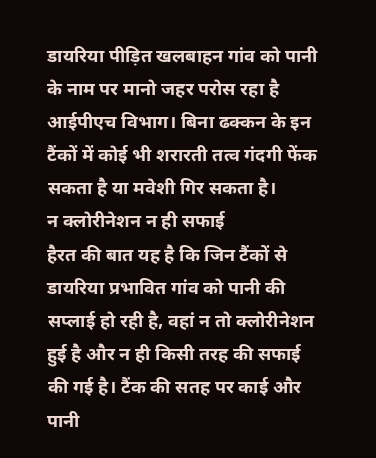डायरिया पीड़ित खलबाहन गांव को पानी के नाम पर मानो जहर परोस रहा है आईपीएच विभाग। बिना ढक्कन के इन टैंकों में कोई भी शरारती तत्व गंदगी फेंक सकता है या मवेशी गिर सकता है।
न क्लोरीनेशन न ही सफाई
हैरत की बात यह है कि जिन टैंकों से डायरिया प्रभावित गांव को पानी की सप्लाई हो रही है, वहां न तो क्लोरीनेशन हुई है और न ही किसी तरह की सफाई की गई है। टैंक की सतह पर काई और पानी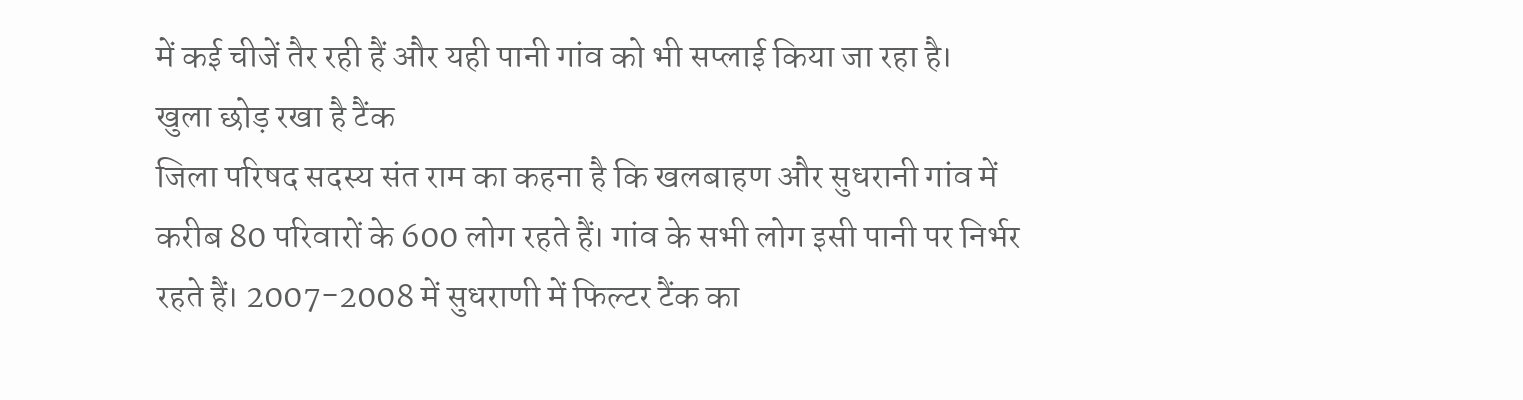में कई चीजें तैर रही हैं और यही पानी गांव को भी सप्लाई किया जा रहा है।
खुला छोड़ रखा है टैंक
जिला परिषद सदस्य संत राम का कहना है कि खलबाहण और सुधरानी गांव में करीब 80 परिवारों के 600 लोग रहते हैं। गांव के सभी लोग इसी पानी पर निर्भर रहते हैं। 2007-2008 में सुधराणी में फिल्टर टैंक का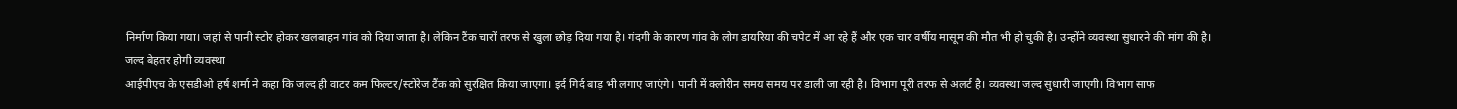निर्माण किया गया। जहां से पानी स्टोर होकर खलबाहन गांव को दिया जाता है। लेकिन टैंक चारों तरफ से खुला छोड़ दिया गया है। गंदगी के कारण गांव के लोग डायरिया की चपेट में आ रहे हैं और एक चार वर्षीय मासूम की मौत भी हो चुकी है। उन्होंने व्यवस्था सुधारने की मांग की है।
जल्द बेहतर होगी व्यवस्था
आईपीएच के एसडीओ हर्ष शर्मा ने कहा कि जल्द ही वाटर कम फिल्टर/स्टोरेज टैंक को सुरक्षित किया जाएगा। इर्द गिर्द बाड़ भी लगाए जाएंगे। पानी में क्लोरीन समय समय पर डाली जा रही है। विभाग पूरी तरफ से अलर्ट है। व्यवस्था जल्द सुधारी जाएगी। विभाग साफ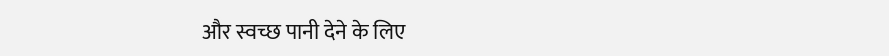और स्वच्छ पानी देने के लिए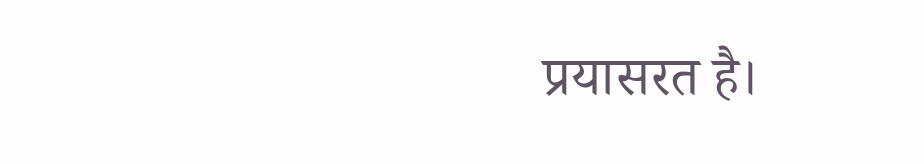प्रयासरत है।